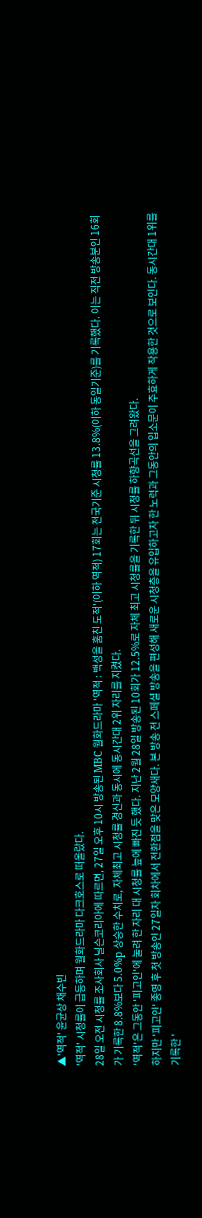▲'역적' 윤균상 채수빈
'역적' 시청률이 급등하며 월화드라마 다크호스로 떠올랐다.
28일 오전 시청률 조사회사 닐슨코리아에 따르면, 27일 오후 10시 방송된 MBC 월화드라마 '역적 : 백성을 훔친 도적'(이하 역적) 17회는 전국기준 시청률 13.8%(이하 동일기준)를 기록했다. 이는 직전 방송분인 16회가 기록한 8.8%보다 5.0%p 상승한 수치로, 자체최고 시청률 경신과 동시에 동시간대 2위 자리를 지켰다.
'역적'은 그동안 '피고인'에 눌려 한 자리 대 시청률 늪에 빠진 듯 했다. 지난 2월 28일 방송된 10회가 12.5%로 자체 최고 시청률을 기록한 뒤 시청률 하향곡선을 그려왔다.
하지만 '피고인' 종영 후 첫 방송인 27일자 회차에서 전환점을 맞은 모양새다. 본 방송 전 스페셜 방송을 편성해 새로운 시청층을 유입하고자 한 노력과 그동안의 입소문이 주효하게 작용한 것으로 보인다. 동시간대 1위를 기록한 '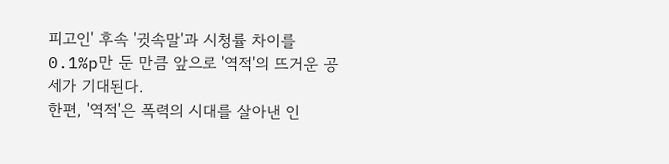피고인' 후속 '귓속말'과 시청률 차이를 0.1%p만 둔 만큼 앞으로 '역적'의 뜨거운 공세가 기대된다.
한편, '역적'은 폭력의 시대를 살아낸 인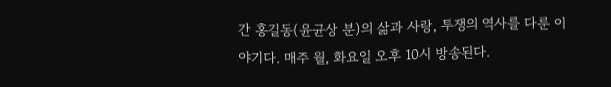간 홍길동(윤균상 분)의 삶과 사랑, 투쟁의 역사를 다룬 이야기다. 매주 월, 화요일 오후 10시 방송된다.